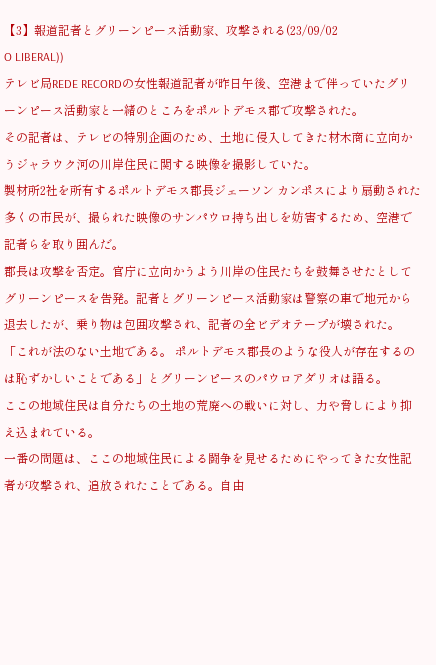【3】報道記者とグリーンピース活動家、攻撃される(23/09/02
O LIBERAL))
テレビ局REDE RECORDの女性報道記者が昨日午後、空港まで伴っていたグリーンピース活動家と一緒のところをポルトデモス郡で攻撃された。
その記者は、テレビの特別企画のため、土地に侵入してきた材木商に立向かうジャラウク河の川岸住民に関する映像を撮影していた。
製材所2社を所有するポルトデモス郡長ジェーソン カンポスにより扇動された多くの市民が、撮られた映像のサンパウロ持ち出しを妨害するため、空港で記者らを取り囲んだ。
郡長は攻撃を否定。官庁に立向かうよう川岸の住民たちを鼓舞させたとしてグリーンピースを告発。記者とグリーンピース活動家は警察の車で地元から退去したが、乗り物は包囲攻撃され、記者の全ビデオテープが壊された。「これが法のない土地である。 ポルトデモス郡長のような役人が存在するのは恥ずかしいことである」とグリーンピースのパウロアダリオは語る。
ここの地域住民は自分たちの土地の荒廃への戦いに対し、力や脅しにより抑え込まれている。
一番の問題は、ここの地域住民による闘争を見せるためにやってきた女性記者が攻撃され、追放されたことである。自由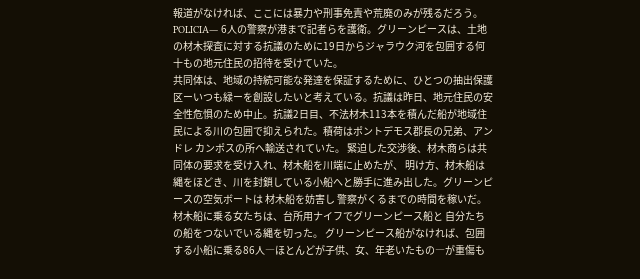報道がなければ、ここには暴力や刑事免責や荒廃のみが残るだろう。
POLICIA― 6人の警察が港まで記者らを護衛。グリーンピースは、土地の材木探査に対する抗議のために19日からジャラウク河を包囲する何十もの地元住民の招待を受けていた。
共同体は、地域の持続可能な発達を保証するために、ひとつの抽出保護区ーいつも緑ーを創設したいと考えている。抗議は昨日、地元住民の安全性危惧のため中止。抗議2日目、不法材木113本を積んだ船が地域住民による川の包囲で抑えられた。積荷はポントデモス郡長の兄弟、アンドレ カンポスの所へ輸送されていた。 緊迫した交渉後、材木商らは共同体の要求を受け入れ、材木船を川端に止めたが、 明け方、材木船は縄をほどき、川を封鎖している小船へと勝手に進み出した。グリーンピースの空気ボートは 材木船を妨害し 警察がくるまでの時間を稼いだ。材木船に乗る女たちは、台所用ナイフでグリーンピース船と 自分たちの船をつないでいる縄を切った。 グリーンピース船がなければ、包囲する小船に乗る86人―ほとんどが子供、女、年老いたもの―が重傷も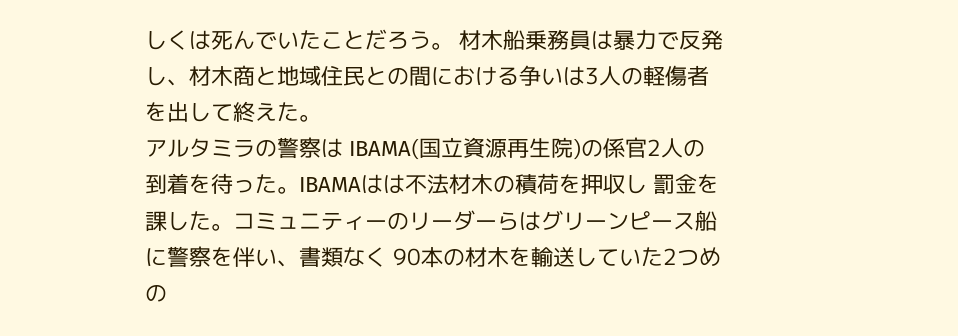しくは死んでいたことだろう。 材木船乗務員は暴力で反発し、材木商と地域住民との間における争いは3人の軽傷者を出して終えた。
アルタミラの警察は IBAMA(国立資源再生院)の係官2人の到着を待った。IBAMAはは不法材木の積荷を押収し 罰金を課した。コミュニティーのリーダーらはグリーンピース船に警察を伴い、書類なく 90本の材木を輸送していた2つめの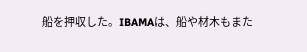船を押収した。IBAMAは、船や材木もまた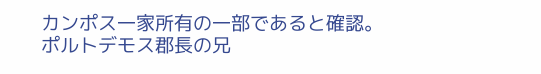カンポス一家所有の一部であると確認。ポルトデモス郡長の兄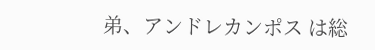弟、アンドレカンポス は総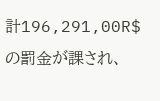計196,291,00R$の罰金が課され、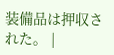装備品は押収された。 |